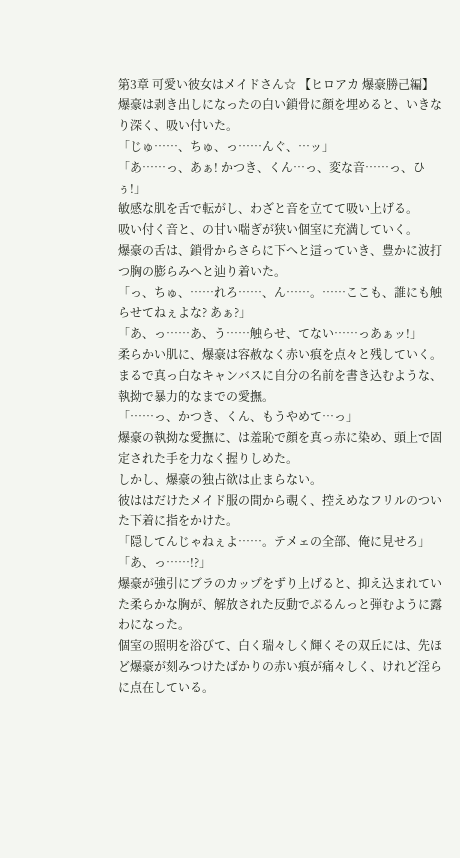第3章 可愛い彼女はメイドさん☆ 【ヒロアカ 爆豪勝己編】
爆豪は剥き出しになったの白い鎖骨に顔を埋めると、いきなり深く、吸い付いた。
「じゅ……、ちゅ、っ……んぐ、…ッ」
「あ……っ、あぁ! かつき、くん…っ、変な音……っ、ひぅ!」
敏感な肌を舌で転がし、わざと音を立てて吸い上げる。
吸い付く音と、の甘い喘ぎが狭い個室に充満していく。
爆豪の舌は、鎖骨からさらに下へと這っていき、豊かに波打つ胸の膨らみへと辿り着いた。
「っ、ちゅ、……れろ……、ん……。……ここも、誰にも触らせてねぇよな? あぁ?」
「あ、っ……あ、う……触らせ、てない……っあぁッ!」
柔らかい肌に、爆豪は容赦なく赤い痕を点々と残していく。
まるで真っ白なキャンバスに自分の名前を書き込むような、執拗で暴力的なまでの愛撫。
「……っ、かつき、くん、もうやめて…っ」
爆豪の執拗な愛撫に、は羞恥で顔を真っ赤に染め、頭上で固定された手を力なく握りしめた。
しかし、爆豪の独占欲は止まらない。
彼ははだけたメイド服の間から覗く、控えめなフリルのついた下着に指をかけた。
「隠してんじゃねぇよ……。テメェの全部、俺に見せろ」
「あ、っ……!?」
爆豪が強引にブラのカップをずり上げると、抑え込まれていた柔らかな胸が、解放された反動でぷるんっと弾むように露わになった。
個室の照明を浴びて、白く瑞々しく輝くその双丘には、先ほど爆豪が刻みつけたばかりの赤い痕が痛々しく、けれど淫らに点在している。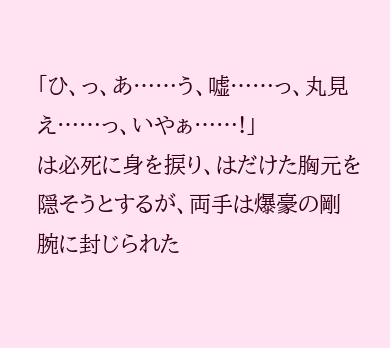「ひ、っ、あ……う、嘘……っ、丸見え……っ、いやぁ……!」
は必死に身を捩り、はだけた胸元を隠そうとするが、両手は爆豪の剛腕に封じられた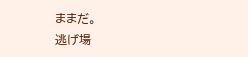ままだ。
逃げ場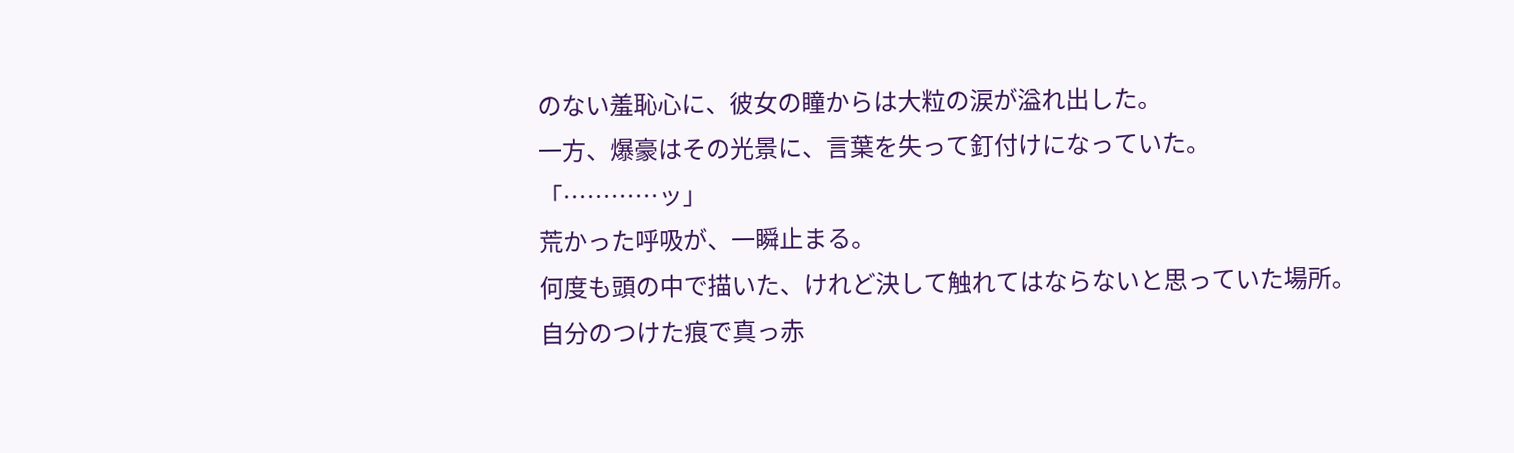のない羞恥心に、彼女の瞳からは大粒の涙が溢れ出した。
一方、爆豪はその光景に、言葉を失って釘付けになっていた。
「…………ッ」
荒かった呼吸が、一瞬止まる。
何度も頭の中で描いた、けれど決して触れてはならないと思っていた場所。
自分のつけた痕で真っ赤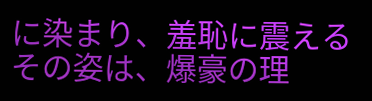に染まり、羞恥に震えるその姿は、爆豪の理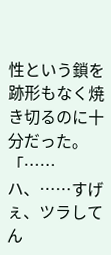性という鎖を跡形もなく焼き切るのに十分だった。
「……ハ、……すげぇ、ツラしてん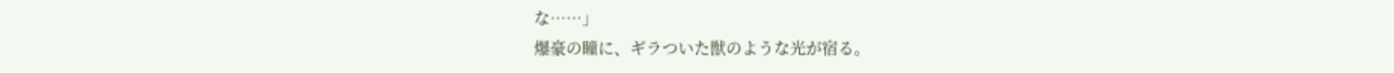な……」
爆豪の瞳に、ギラついた獣のような光が宿る。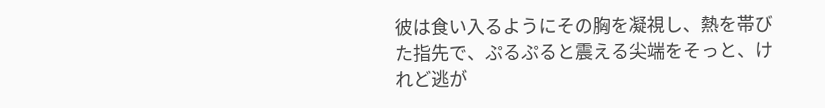彼は食い入るようにその胸を凝視し、熱を帯びた指先で、ぷるぷると震える尖端をそっと、けれど逃が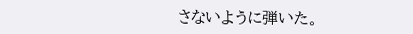さないように弾いた。